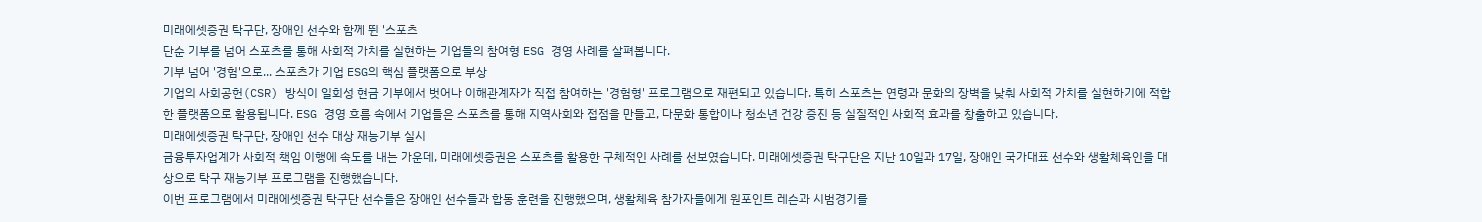미래에셋증권 탁구단, 장애인 선수와 함께 뛴 '스포츠
단순 기부를 넘어 스포츠를 통해 사회적 가치를 실현하는 기업들의 참여형 ESG 경영 사례를 살펴봅니다.
기부 넘어 '경험'으로... 스포츠가 기업 ESG의 핵심 플랫폼으로 부상
기업의 사회공헌(CSR) 방식이 일회성 현금 기부에서 벗어나 이해관계자가 직접 참여하는 '경험형' 프로그램으로 재편되고 있습니다. 특히 스포츠는 연령과 문화의 장벽을 낮춰 사회적 가치를 실현하기에 적합한 플랫폼으로 활용됩니다. ESG 경영 흐름 속에서 기업들은 스포츠를 통해 지역사회와 접점을 만들고, 다문화 통합이나 청소년 건강 증진 등 실질적인 사회적 효과를 창출하고 있습니다.
미래에셋증권 탁구단, 장애인 선수 대상 재능기부 실시
금융투자업계가 사회적 책임 이행에 속도를 내는 가운데, 미래에셋증권은 스포츠를 활용한 구체적인 사례를 선보였습니다. 미래에셋증권 탁구단은 지난 10일과 17일, 장애인 국가대표 선수와 생활체육인을 대상으로 탁구 재능기부 프로그램을 진행했습니다.
이번 프로그램에서 미래에셋증권 탁구단 선수들은 장애인 선수들과 합동 훈련을 진행했으며, 생활체육 참가자들에게 원포인트 레슨과 시범경기를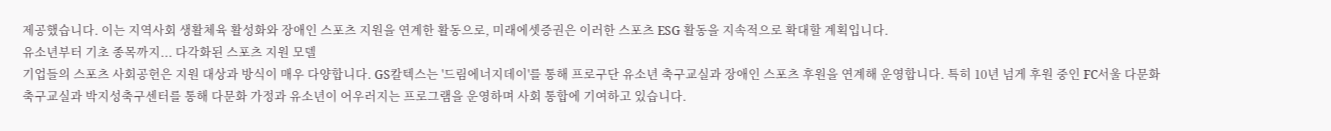제공했습니다. 이는 지역사회 생활체육 활성화와 장애인 스포츠 지원을 연계한 활동으로, 미래에셋증권은 이러한 스포츠 ESG 활동을 지속적으로 확대할 계획입니다.
유소년부터 기초 종목까지... 다각화된 스포츠 지원 모델
기업들의 스포츠 사회공헌은 지원 대상과 방식이 매우 다양합니다. GS칼텍스는 '드림에너지데이'를 통해 프로구단 유소년 축구교실과 장애인 스포츠 후원을 연계해 운영합니다. 특히 10년 넘게 후원 중인 FC서울 다문화 축구교실과 박지성축구센터를 통해 다문화 가정과 유소년이 어우러지는 프로그램을 운영하며 사회 통합에 기여하고 있습니다.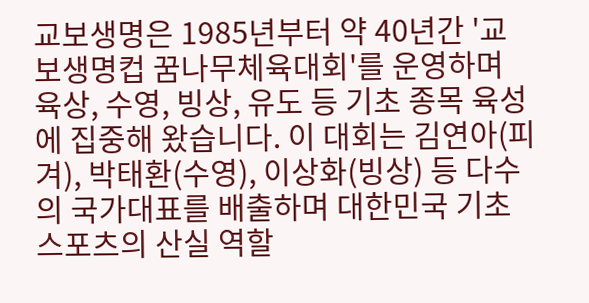교보생명은 1985년부터 약 40년간 '교보생명컵 꿈나무체육대회'를 운영하며 육상, 수영, 빙상, 유도 등 기초 종목 육성에 집중해 왔습니다. 이 대회는 김연아(피겨), 박태환(수영), 이상화(빙상) 등 다수의 국가대표를 배출하며 대한민국 기초 스포츠의 산실 역할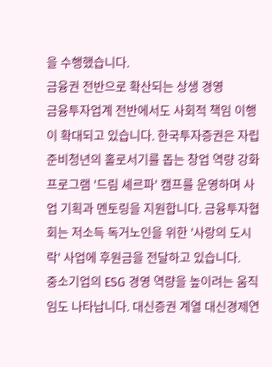을 수행했습니다.
금융권 전반으로 확산되는 상생 경영
금융투자업계 전반에서도 사회적 책임 이행이 확대되고 있습니다. 한국투자증권은 자립준비청년의 홀로서기를 돕는 창업 역량 강화 프로그램 '드림 셰르파' 캠프를 운영하며 사업 기획과 멘토링을 지원합니다. 금융투자협회는 저소득 독거노인을 위한 '사랑의 도시락' 사업에 후원금을 전달하고 있습니다.
중소기업의 ESG 경영 역량을 높이려는 움직임도 나타납니다. 대신증권 계열 대신경제연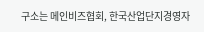구소는 메인비즈협회, 한국산업단지경영자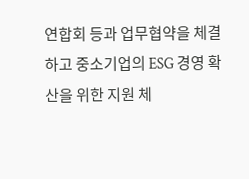연합회 등과 업무협약을 체결하고 중소기업의 ESG 경영 확산을 위한 지원 체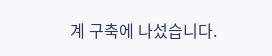계 구축에 나섰습니다.